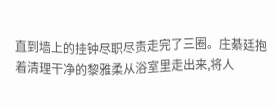直到墙上的挂钟尽职尽责走完了三圈。庄綦廷抱着清理干净的黎雅柔从浴室里走出来,将人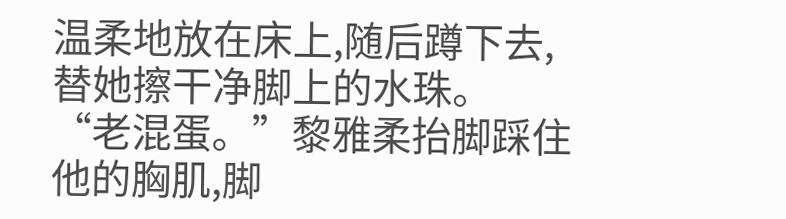温柔地放在床上,随后蹲下去,替她擦干净脚上的水珠。
“老混蛋。”黎雅柔抬脚踩住他的胸肌,脚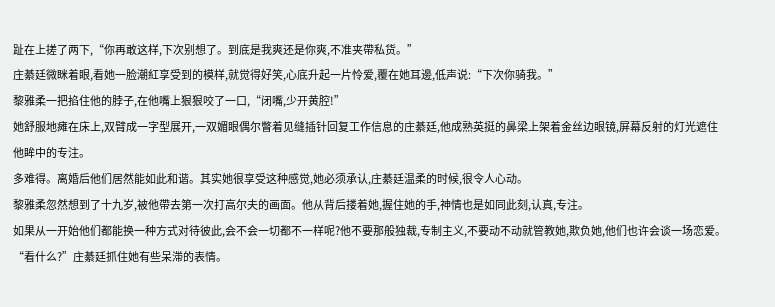趾在上搓了两下,“你再敢这样,下次别想了。到底是我爽还是你爽,不准夹帶私货。”
庄綦廷微眯着眼,看她一脸潮紅享受到的模样,就觉得好笑,心底升起一片怜爱,覆在她耳邊,低声说:“下次你骑我。”
黎雅柔一把掐住他的脖子,在他嘴上狠狠咬了一口,“闭嘴,少开黄腔!”
她舒服地瘫在床上,双臂成一字型展开,一双媚眼偶尔瞥着见缝插针回复工作信息的庄綦廷,他成熟英挺的鼻梁上架着金丝边眼镜,屏幕反射的灯光遮住他眸中的专注。
多难得。离婚后他们居然能如此和谐。其实她很享受这种感觉,她必须承认,庄綦廷温柔的时候,很令人心动。
黎雅柔忽然想到了十九岁,被他帶去第一次打高尔夫的画面。他从背后搂着她,握住她的手,神情也是如同此刻,认真,专注。
如果从一开始他们都能换一种方式对待彼此,会不会一切都不一样呢?他不要那般独裁,专制主义,不要动不动就管教她,欺负她,他们也许会谈一场恋爱。
“看什么?”庄綦廷抓住她有些呆滞的表情。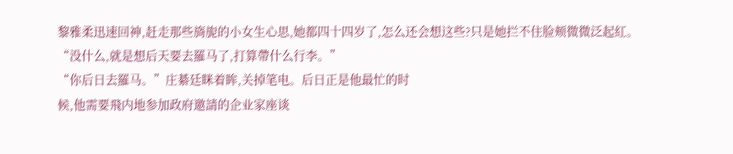黎雅柔迅速回神,赶走那些旖旎的小女生心思,她都四十四岁了,怎么还会想这些?只是她拦不住脸颊微微泛起紅。
“没什么,就是想后天要去羅马了,打算帶什么行李。”
“你后日去羅马。”庄綦廷眯着眸,关掉笔电。后日正是他最忙的时
候,他需要飛内地参加政府邀請的企业家座谈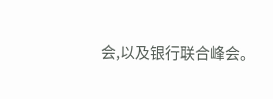会,以及银行联合峰会。